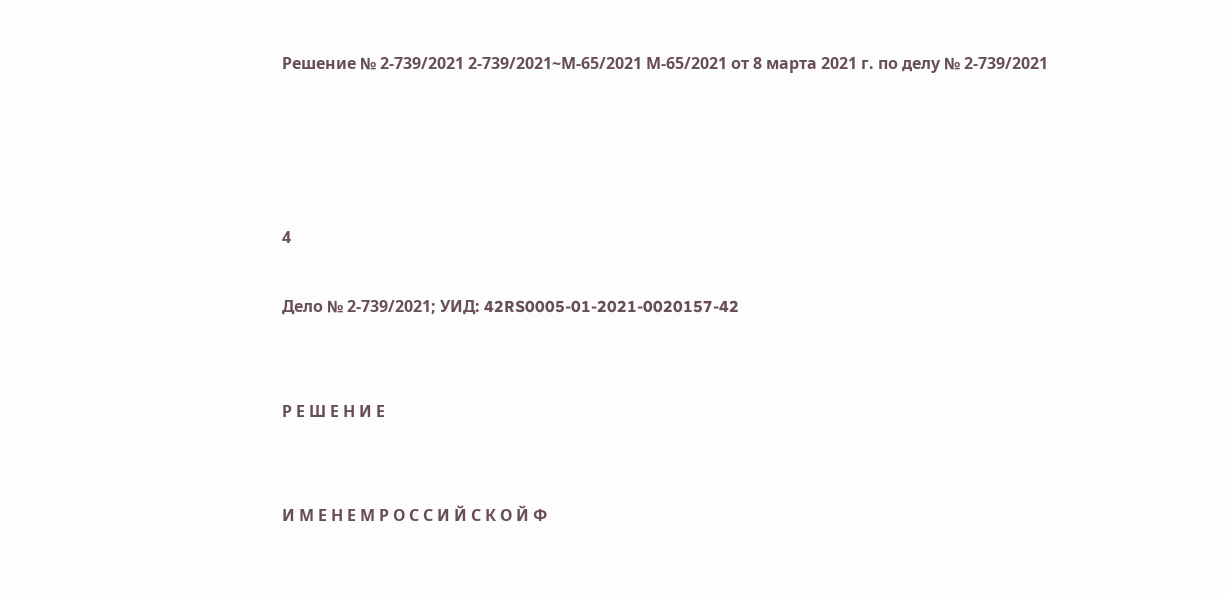Решение № 2-739/2021 2-739/2021~М-65/2021 М-65/2021 от 8 марта 2021 г. по делу № 2-739/2021




4

Дело № 2-739/2021; УИД: 42RS0005-01-2021-0020157-42


Р Е Ш Е Н И Е


И М Е Н Е М Р О С С И Й С К О Й Ф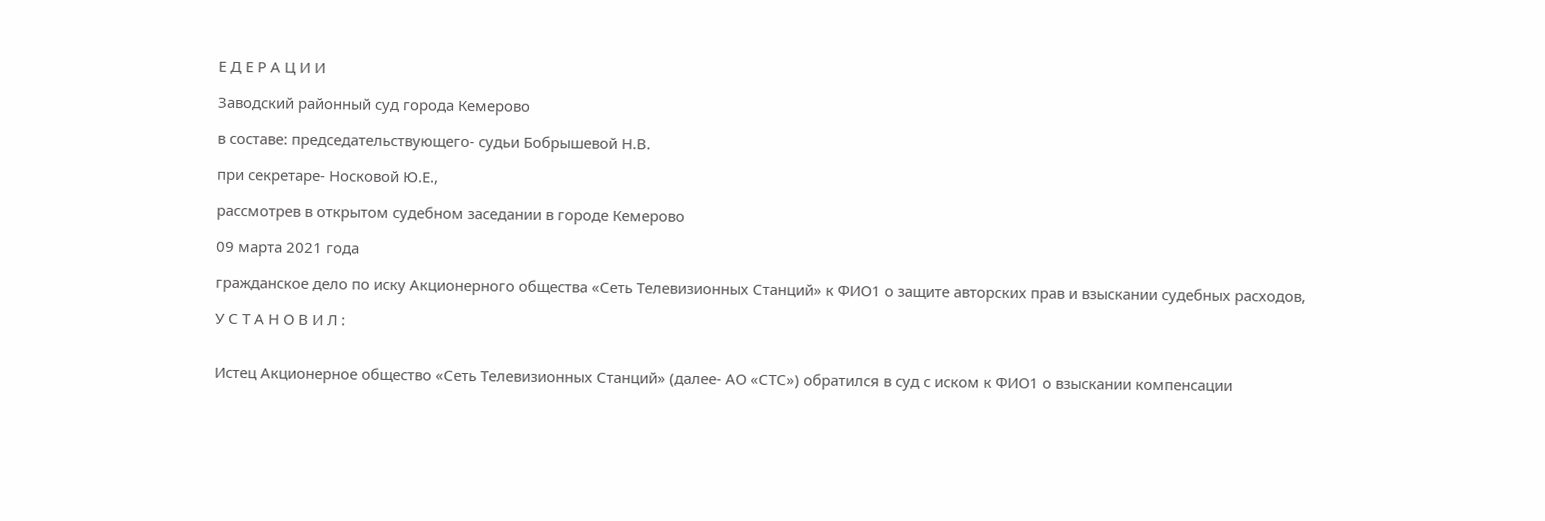Е Д Е Р А Ц И И

Заводский районный суд города Кемерово

в составе: председательствующего- судьи Бобрышевой Н.В.

при секретаре- Носковой Ю.Е.,

рассмотрев в открытом судебном заседании в городе Кемерово

09 марта 2021 года

гражданское дело по иску Акционерного общества «Сеть Телевизионных Станций» к ФИО1 о защите авторских прав и взыскании судебных расходов,

У С Т А Н О В И Л :


Истец Акционерное общество «Сеть Телевизионных Станций» (далее- АО «СТС») обратился в суд с иском к ФИО1 о взыскании компенсации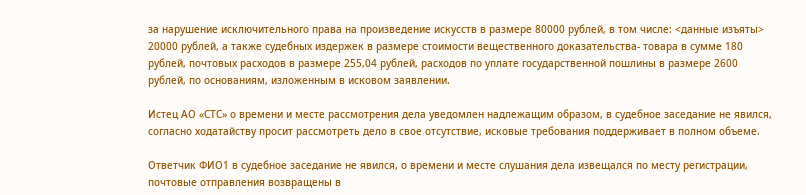за нарушение исключительного права на произведение искусств в размере 80000 рублей, в том числе: <данные изъяты> 20000 рублей, а также судебных издержек в размере стоимости вещественного доказательства- товара в сумме 180 рублей, почтовых расходов в размере 255,04 рублей, расходов по уплате государственной пошлины в размере 2600 рублей, по основаниям, изложенным в исковом заявлении.

Истец АО «СТС» о времени и месте рассмотрения дела уведомлен надлежащим образом, в судебное заседание не явился, согласно ходатайству просит рассмотреть дело в свое отсутствие, исковые требования поддерживает в полном объеме.

Ответчик ФИО1 в судебное заседание не явился, о времени и месте слушания дела извещался по месту регистрации, почтовые отправления возвращены в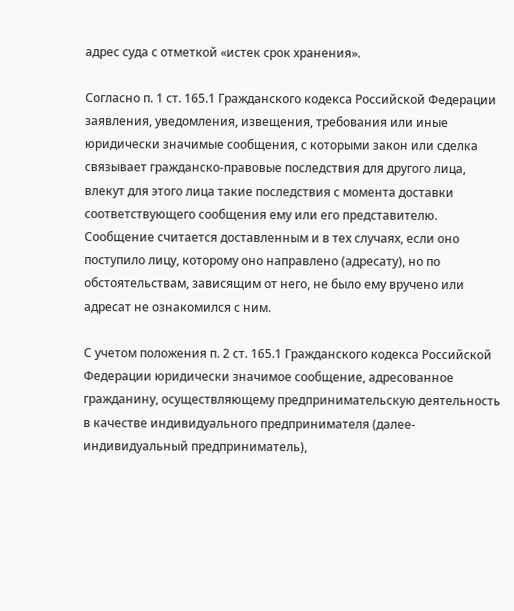адрес суда с отметкой «истек срок хранения».

Согласно п. 1 ст. 165.1 Гражданского кодекса Российской Федерации заявления, уведомления, извещения, требования или иные юридически значимые сообщения, с которыми закон или сделка связывает гражданско-правовые последствия для другого лица, влекут для этого лица такие последствия с момента доставки соответствующего сообщения ему или его представителю. Сообщение считается доставленным и в тех случаях, если оно поступило лицу, которому оно направлено (адресату), но по обстоятельствам, зависящим от него, не было ему вручено или адресат не ознакомился с ним.

С учетом положения п. 2 ст. 165.1 Гражданского кодекса Российской Федерации юридически значимое сообщение, адресованное гражданину, осуществляющему предпринимательскую деятельность в качестве индивидуального предпринимателя (далее- индивидуальный предприниматель),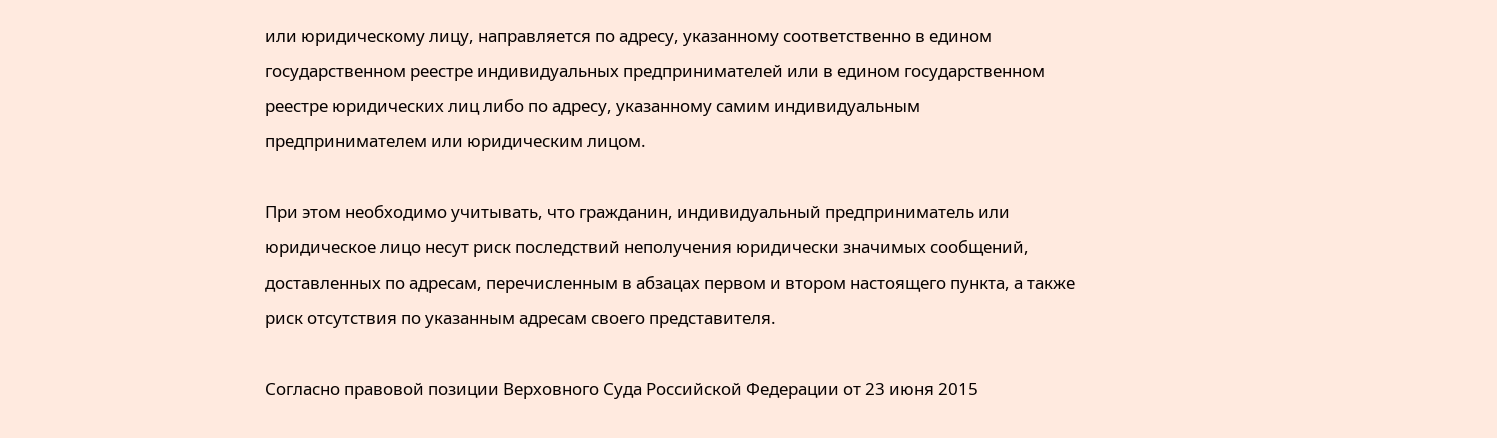или юридическому лицу, направляется по адресу, указанному соответственно в едином государственном реестре индивидуальных предпринимателей или в едином государственном реестре юридических лиц либо по адресу, указанному самим индивидуальным предпринимателем или юридическим лицом.

При этом необходимо учитывать, что гражданин, индивидуальный предприниматель или юридическое лицо несут риск последствий неполучения юридически значимых сообщений, доставленных по адресам, перечисленным в абзацах первом и втором настоящего пункта, а также риск отсутствия по указанным адресам своего представителя.

Согласно правовой позиции Верховного Суда Российской Федерации от 23 июня 2015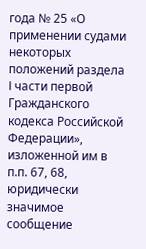года № 25 «О применении судами некоторых положений раздела I части первой Гражданского кодекса Российской Федерации», изложенной им в п.п. 67, 68, юридически значимое сообщение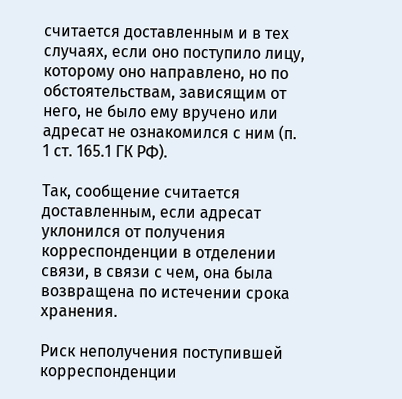считается доставленным и в тех случаях, если оно поступило лицу, которому оно направлено, но по обстоятельствам, зависящим от него, не было ему вручено или адресат не ознакомился с ним (п. 1 ст. 165.1 ГК РФ).

Так, сообщение считается доставленным, если адресат уклонился от получения корреспонденции в отделении связи, в связи с чем, она была возвращена по истечении срока хранения.

Риск неполучения поступившей корреспонденции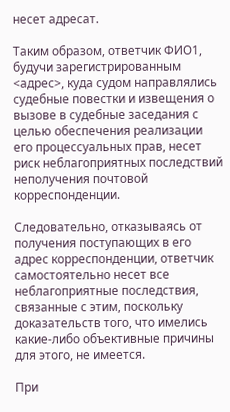несет адресат.

Таким образом, ответчик ФИО1, будучи зарегистрированным <адрес>, куда судом направлялись судебные повестки и извещения о вызове в судебные заседания с целью обеспечения реализации его процессуальных прав, несет риск неблагоприятных последствий неполучения почтовой корреспонденции.

Следовательно, отказываясь от получения поступающих в его адрес корреспонденции, ответчик самостоятельно несет все неблагоприятные последствия, связанные с этим, поскольку доказательств того, что имелись какие-либо объективные причины для этого, не имеется.

При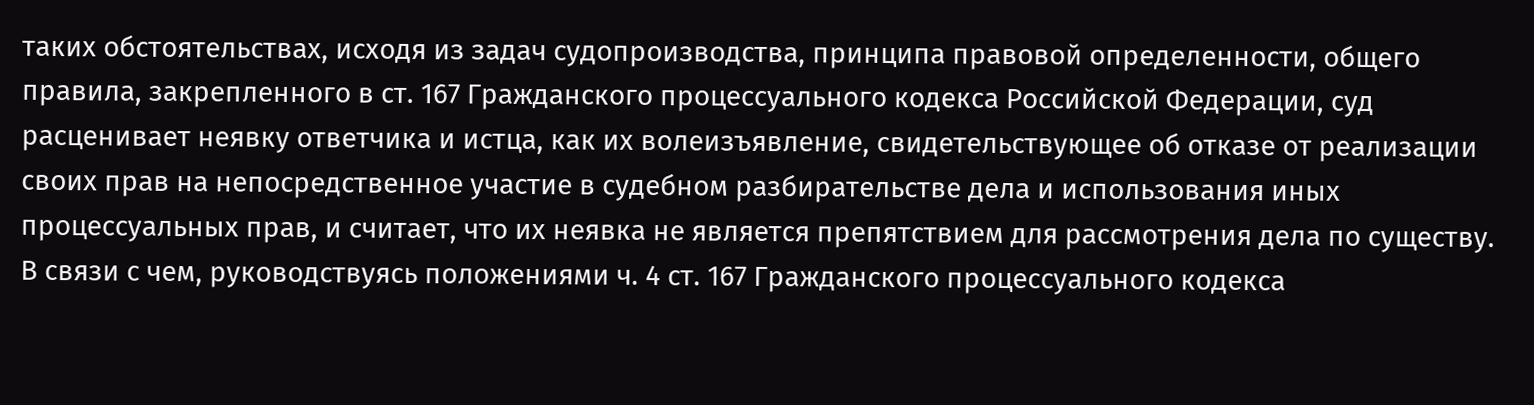таких обстоятельствах, исходя из задач судопроизводства, принципа правовой определенности, общего правила, закрепленного в ст. 167 Гражданского процессуального кодекса Российской Федерации, суд расценивает неявку ответчика и истца, как их волеизъявление, свидетельствующее об отказе от реализации своих прав на непосредственное участие в судебном разбирательстве дела и использования иных процессуальных прав, и считает, что их неявка не является препятствием для рассмотрения дела по существу. В связи с чем, руководствуясь положениями ч. 4 ст. 167 Гражданского процессуального кодекса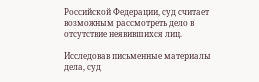Российской Федерации, суд считает возможным рассмотреть дело в отсутствие неявившихся лиц.

Исследовав письменные материалы дела, суд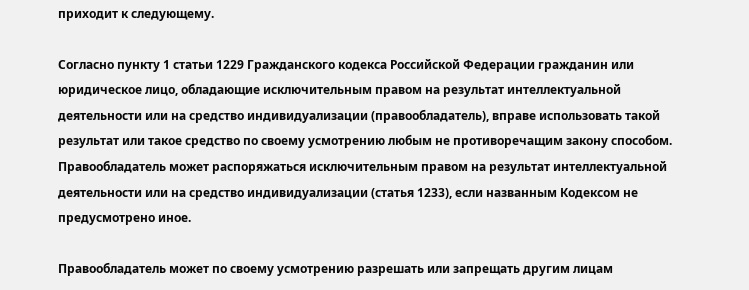приходит к следующему.

Согласно пункту 1 статьи 1229 Гражданского кодекса Российской Федерации гражданин или юридическое лицо, обладающие исключительным правом на результат интеллектуальной деятельности или на средство индивидуализации (правообладатель), вправе использовать такой результат или такое средство по своему усмотрению любым не противоречащим закону способом. Правообладатель может распоряжаться исключительным правом на результат интеллектуальной деятельности или на средство индивидуализации (статья 1233), если названным Кодексом не предусмотрено иное.

Правообладатель может по своему усмотрению разрешать или запрещать другим лицам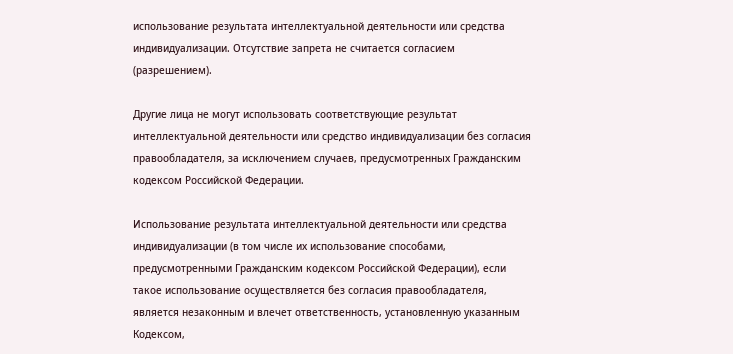использование результата интеллектуальной деятельности или средства индивидуализации. Отсутствие запрета не считается согласием (разрешением).

Другие лица не могут использовать соответствующие результат интеллектуальной деятельности или средство индивидуализации без согласия правообладателя, за исключением случаев, предусмотренных Гражданским кодексом Российской Федерации.

Использование результата интеллектуальной деятельности или средства индивидуализации (в том числе их использование способами, предусмотренными Гражданским кодексом Российской Федерации), если такое использование осуществляется без согласия правообладателя, является незаконным и влечет ответственность, установленную указанным Кодексом,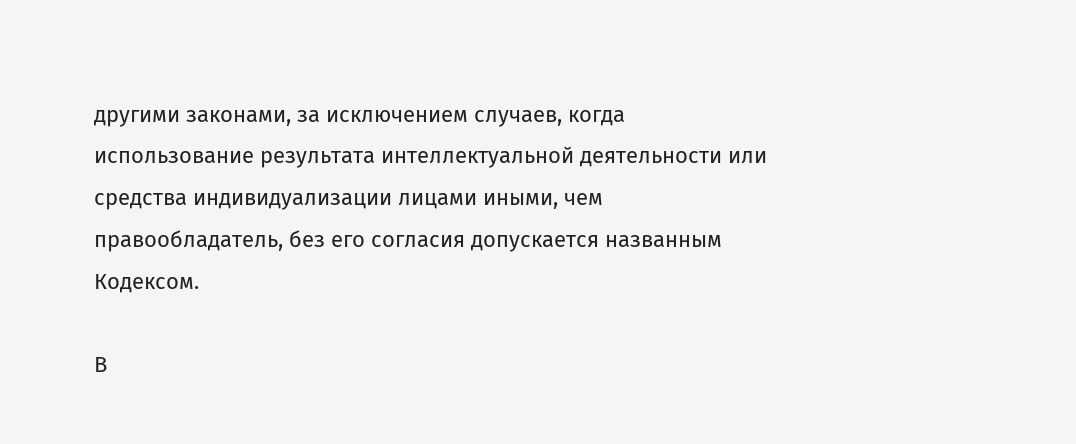другими законами, за исключением случаев, когда использование результата интеллектуальной деятельности или средства индивидуализации лицами иными, чем правообладатель, без его согласия допускается названным Кодексом.

В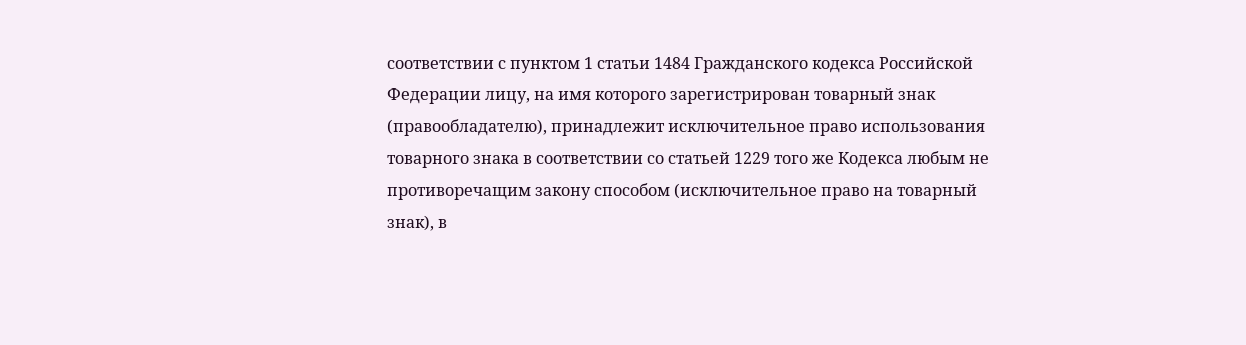соответствии с пунктом 1 статьи 1484 Гражданского кодекса Российской Федерации лицу, на имя которого зарегистрирован товарный знак (правообладателю), принадлежит исключительное право использования товарного знака в соответствии со статьей 1229 того же Кодекса любым не противоречащим закону способом (исключительное право на товарный знак), в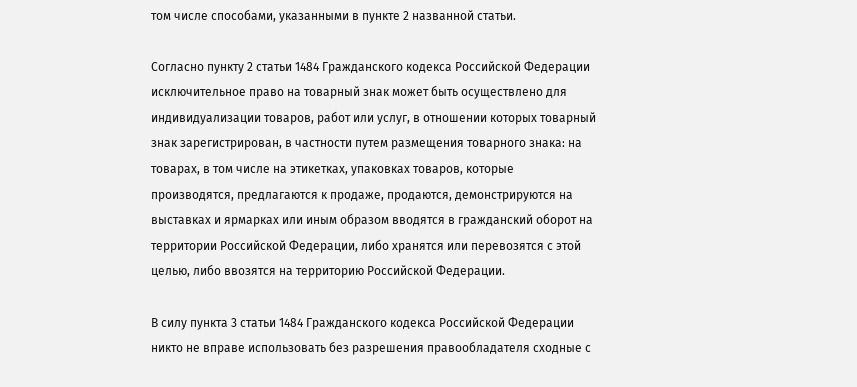том числе способами, указанными в пункте 2 названной статьи.

Согласно пункту 2 статьи 1484 Гражданского кодекса Российской Федерации исключительное право на товарный знак может быть осуществлено для индивидуализации товаров, работ или услуг, в отношении которых товарный знак зарегистрирован, в частности путем размещения товарного знака: на товарах, в том числе на этикетках, упаковках товаров, которые производятся, предлагаются к продаже, продаются, демонстрируются на выставках и ярмарках или иным образом вводятся в гражданский оборот на территории Российской Федерации, либо хранятся или перевозятся с этой целью, либо ввозятся на территорию Российской Федерации.

В силу пункта 3 статьи 1484 Гражданского кодекса Российской Федерации никто не вправе использовать без разрешения правообладателя сходные с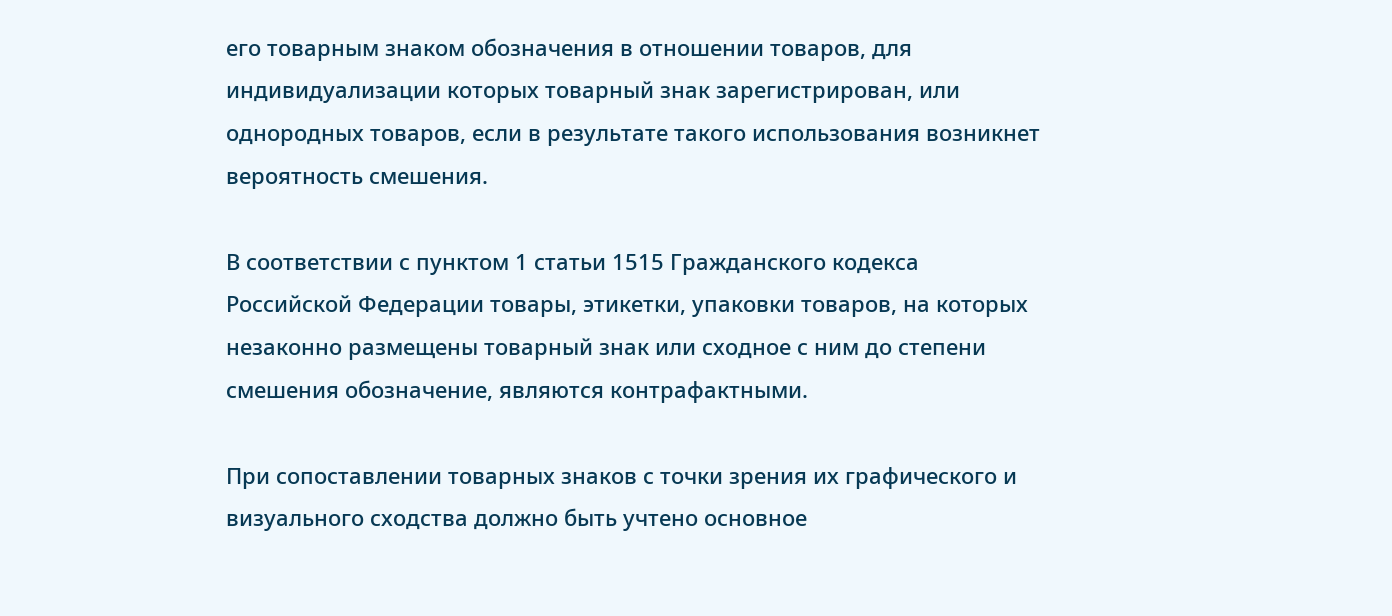его товарным знаком обозначения в отношении товаров, для индивидуализации которых товарный знак зарегистрирован, или однородных товаров, если в результате такого использования возникнет вероятность смешения.

В соответствии с пунктом 1 статьи 1515 Гражданского кодекса Российской Федерации товары, этикетки, упаковки товаров, на которых незаконно размещены товарный знак или сходное с ним до степени смешения обозначение, являются контрафактными.

При сопоставлении товарных знаков с точки зрения их графического и визуального сходства должно быть учтено основное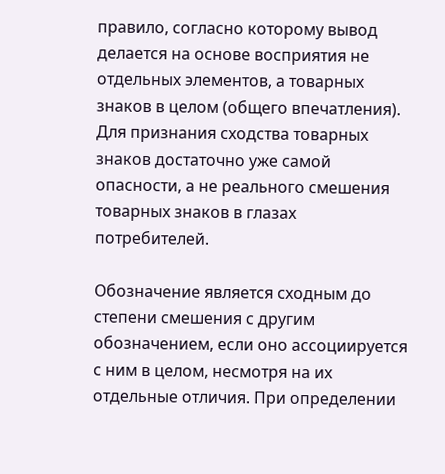правило, согласно которому вывод делается на основе восприятия не отдельных элементов, а товарных знаков в целом (общего впечатления). Для признания сходства товарных знаков достаточно уже самой опасности, а не реального смешения товарных знаков в глазах потребителей.

Обозначение является сходным до степени смешения с другим обозначением, если оно ассоциируется с ним в целом, несмотря на их отдельные отличия. При определении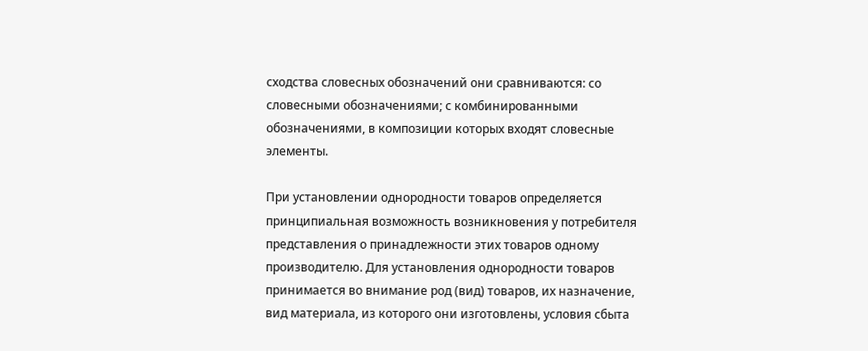сходства словесных обозначений они сравниваются: со словесными обозначениями; с комбинированными обозначениями, в композиции которых входят словесные элементы.

При установлении однородности товаров определяется принципиальная возможность возникновения у потребителя представления о принадлежности этих товаров одному производителю. Для установления однородности товаров принимается во внимание род (вид) товаров, их назначение, вид материала, из которого они изготовлены, условия сбыта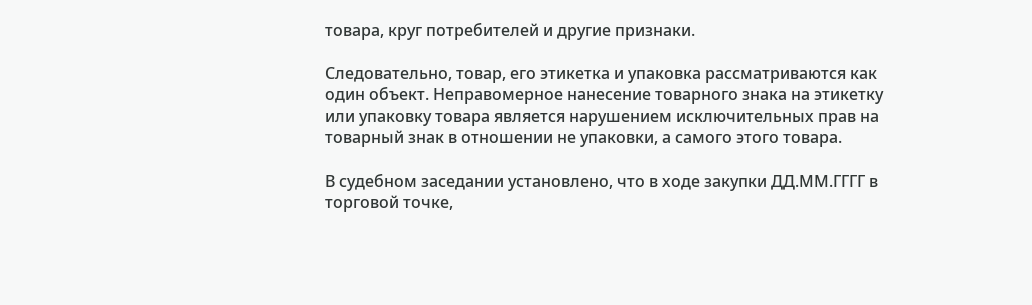товара, круг потребителей и другие признаки.

Следовательно, товар, его этикетка и упаковка рассматриваются как один объект. Неправомерное нанесение товарного знака на этикетку или упаковку товара является нарушением исключительных прав на товарный знак в отношении не упаковки, а самого этого товара.

В судебном заседании установлено, что в ходе закупки ДД.ММ.ГГГГ в торговой точке,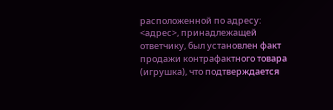расположенной по адресу: <адрес>, принадлежащей ответчику, был установлен факт продажи контрафактного товара (игрушка), что подтверждается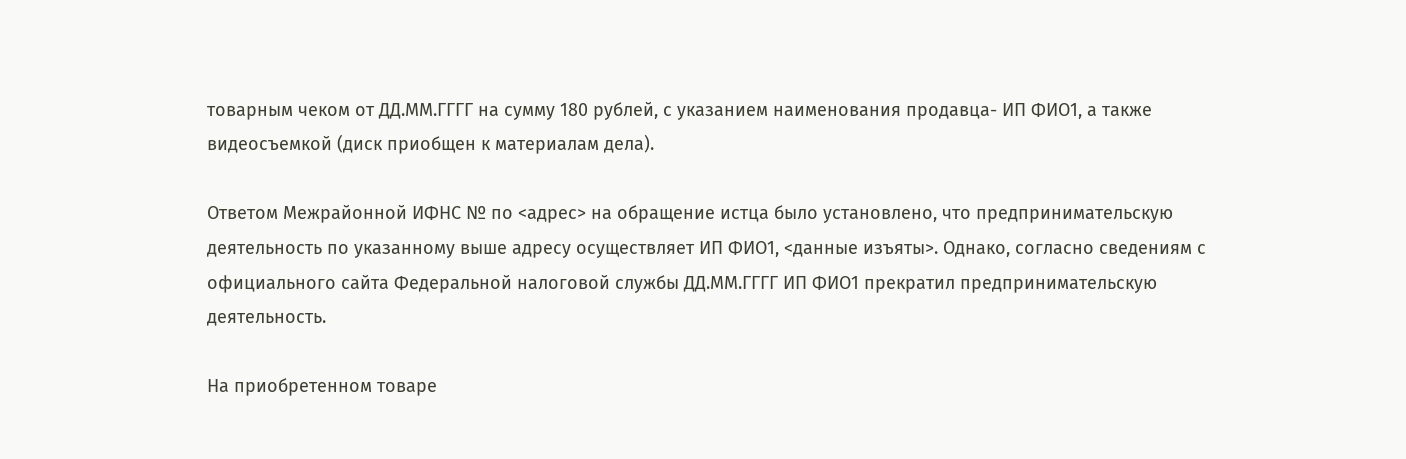товарным чеком от ДД.ММ.ГГГГ на сумму 180 рублей, с указанием наименования продавца- ИП ФИО1, а также видеосъемкой (диск приобщен к материалам дела).

Ответом Межрайонной ИФНС № по <адрес> на обращение истца было установлено, что предпринимательскую деятельность по указанному выше адресу осуществляет ИП ФИО1, <данные изъяты>. Однако, согласно сведениям с официального сайта Федеральной налоговой службы ДД.ММ.ГГГГ ИП ФИО1 прекратил предпринимательскую деятельность.

На приобретенном товаре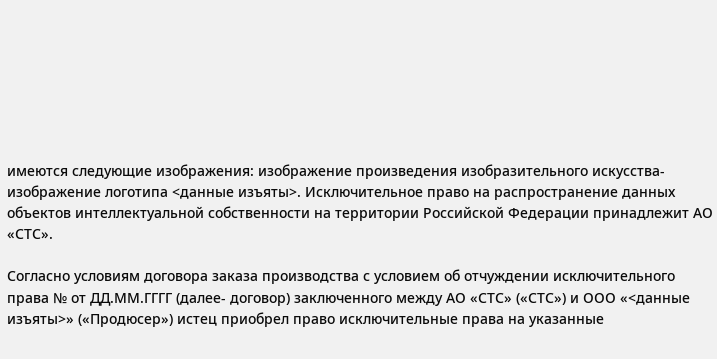имеются следующие изображения: изображение произведения изобразительного искусства- изображение логотипа <данные изъяты>. Исключительное право на распространение данных объектов интеллектуальной собственности на территории Российской Федерации принадлежит АО «СТС».

Согласно условиям договора заказа производства с условием об отчуждении исключительного права № от ДД.ММ.ГГГГ (далее- договор) заключенного между АО «СТС» («СТС») и ООО «<данные изъяты>» («Продюсер») истец приобрел право исключительные права на указанные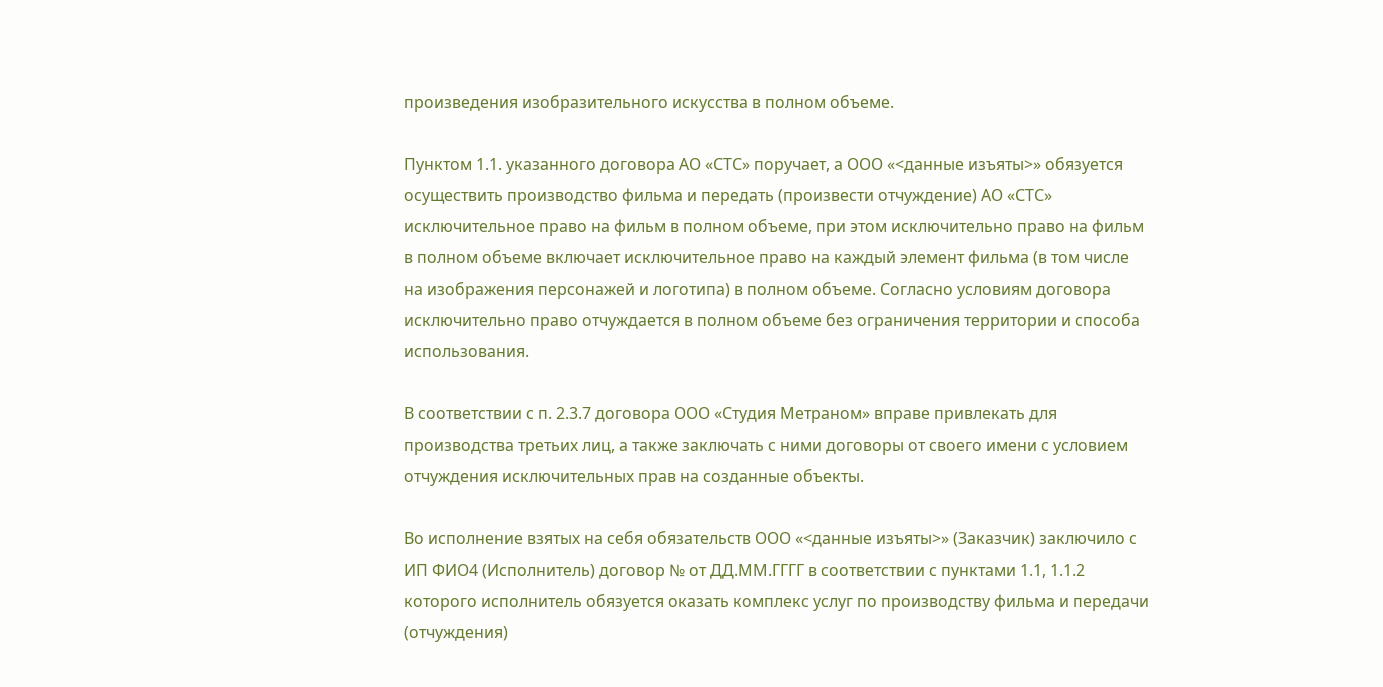произведения изобразительного искусства в полном объеме.

Пунктом 1.1. указанного договора АО «СТС» поручает, а ООО «<данные изъяты>» обязуется осуществить производство фильма и передать (произвести отчуждение) АО «СТС» исключительное право на фильм в полном объеме, при этом исключительно право на фильм в полном объеме включает исключительное право на каждый элемент фильма (в том числе на изображения персонажей и логотипа) в полном объеме. Согласно условиям договора исключительно право отчуждается в полном объеме без ограничения территории и способа использования.

В соответствии с п. 2.3.7 договора ООО «Студия Метраном» вправе привлекать для производства третьих лиц, а также заключать с ними договоры от своего имени с условием отчуждения исключительных прав на созданные объекты.

Во исполнение взятых на себя обязательств ООО «<данные изъяты>» (Заказчик) заключило с ИП ФИО4 (Исполнитель) договор № от ДД.ММ.ГГГГ в соответствии с пунктами 1.1, 1.1.2 которого исполнитель обязуется оказать комплекс услуг по производству фильма и передачи (отчуждения)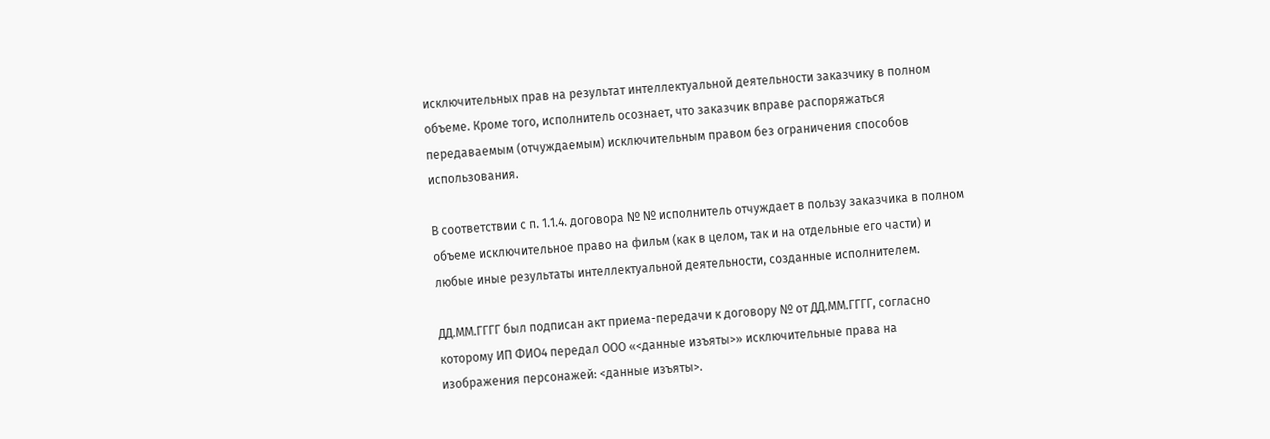исключительных прав на результат интеллектуальной деятельности заказчику в полном объеме. Кроме того, исполнитель осознает, что заказчик вправе распоряжаться передаваемым (отчуждаемым) исключительным правом без ограничения способов использования.

В соответствии с п. 1.1.4. договора № № исполнитель отчуждает в пользу заказчика в полном объеме исключительное право на фильм (как в целом, так и на отдельные его части) и любые иные результаты интеллектуальной деятельности, созданные исполнителем.

ДД.ММ.ГГГГ был подписан акт приема-передачи к договору № от ДД.ММ.ГГГГ, согласно которому ИП ФИО4 передал ООО «<данные изъяты>» исключительные права на изображения персонажей: <данные изъяты>.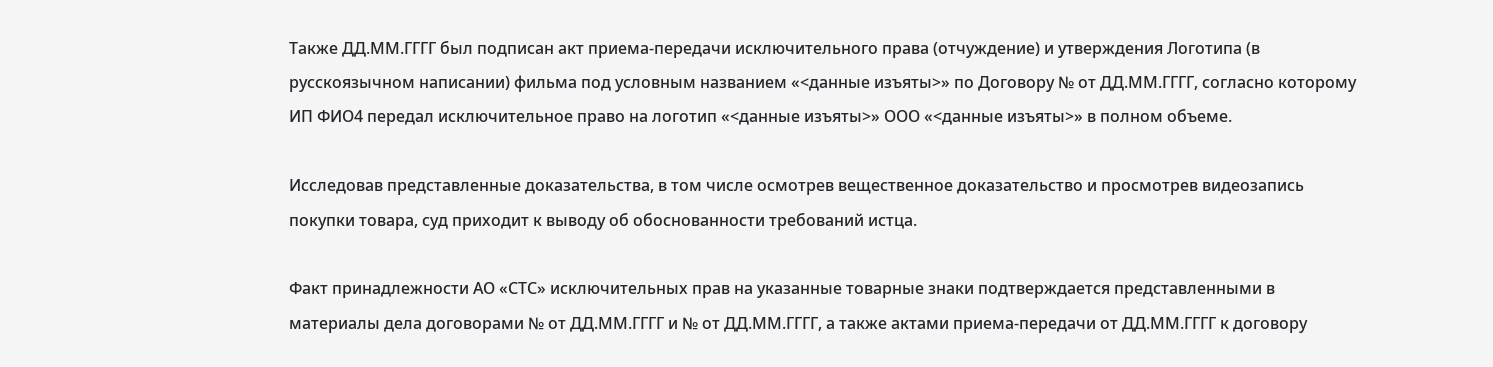Также ДД.ММ.ГГГГ был подписан акт приема-передачи исключительного права (отчуждение) и утверждения Логотипа (в русскоязычном написании) фильма под условным названием «<данные изъяты>» по Договору № от ДД.ММ.ГГГГ, согласно которому ИП ФИО4 передал исключительное право на логотип «<данные изъяты>» ООО «<данные изъяты>» в полном объеме.

Исследовав представленные доказательства, в том числе осмотрев вещественное доказательство и просмотрев видеозапись покупки товара, суд приходит к выводу об обоснованности требований истца.

Факт принадлежности АО «СТС» исключительных прав на указанные товарные знаки подтверждается представленными в материалы дела договорами № от ДД.ММ.ГГГГ и № от ДД.ММ.ГГГГ, а также актами приема-передачи от ДД.ММ.ГГГГ к договору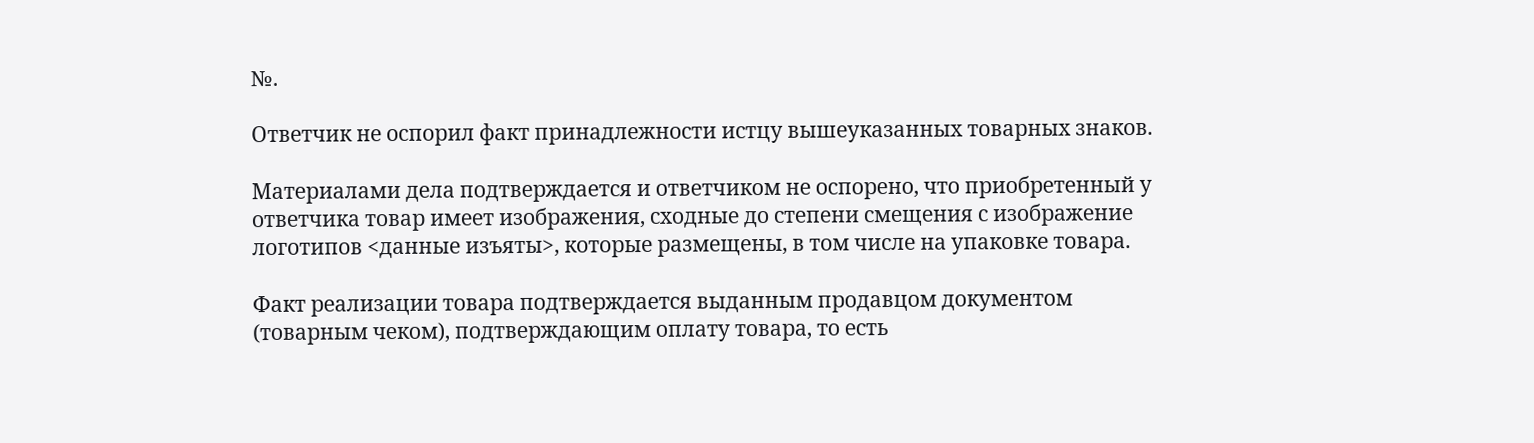№.

Ответчик не оспорил факт принадлежности истцу вышеуказанных товарных знаков.

Материалами дела подтверждается и ответчиком не оспорено, что приобретенный у ответчика товар имеет изображения, сходные до степени смещения с изображение логотипов <данные изъяты>, которые размещены, в том числе на упаковке товара.

Факт реализации товара подтверждается выданным продавцом документом (товарным чеком), подтверждающим оплату товара, то есть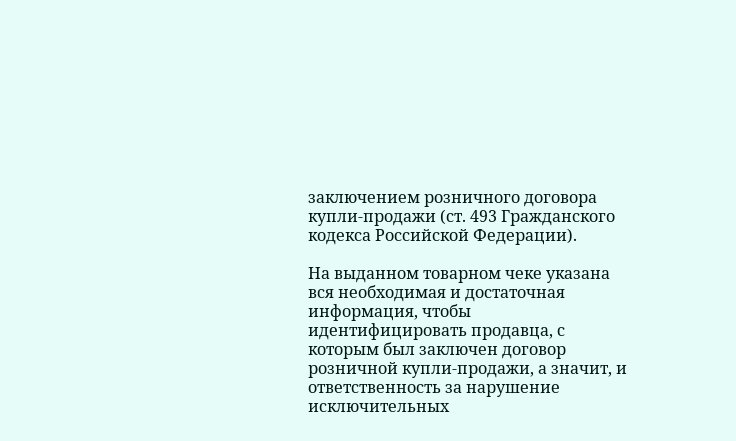заключением розничного договора купли-продажи (ст. 493 Гражданского кодекса Российской Федерации).

На выданном товарном чеке указана вся необходимая и достаточная информация, чтобы идентифицировать продавца, с которым был заключен договор розничной купли-продажи, а значит, и ответственность за нарушение исключительных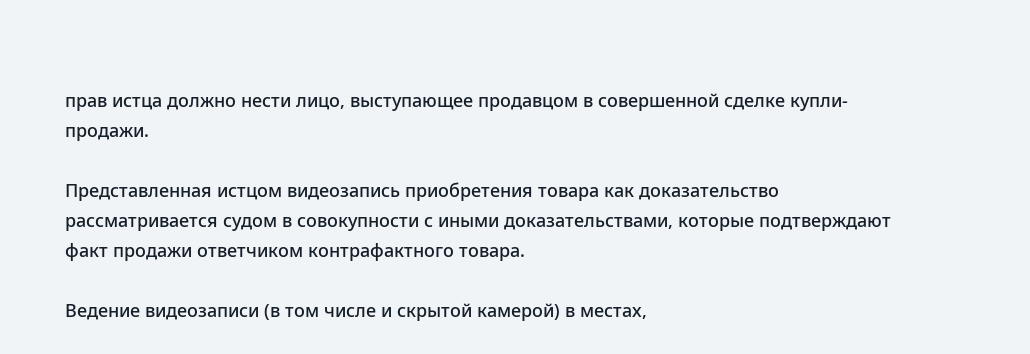прав истца должно нести лицо, выступающее продавцом в совершенной сделке купли-продажи.

Представленная истцом видеозапись приобретения товара как доказательство рассматривается судом в совокупности с иными доказательствами, которые подтверждают факт продажи ответчиком контрафактного товара.

Ведение видеозаписи (в том числе и скрытой камерой) в местах,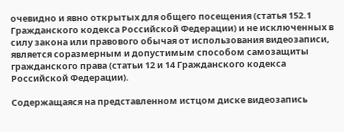очевидно и явно открытых для общего посещения (статья 152.1 Гражданского кодекса Российской Федерации) и не исключенных в силу закона или правового обычая от использования видеозаписи, является соразмерным и допустимым способом самозащиты гражданского права (статьи 12 и 14 Гражданского кодекса Российской Федерации).

Содержащаяся на представленном истцом диске видеозапись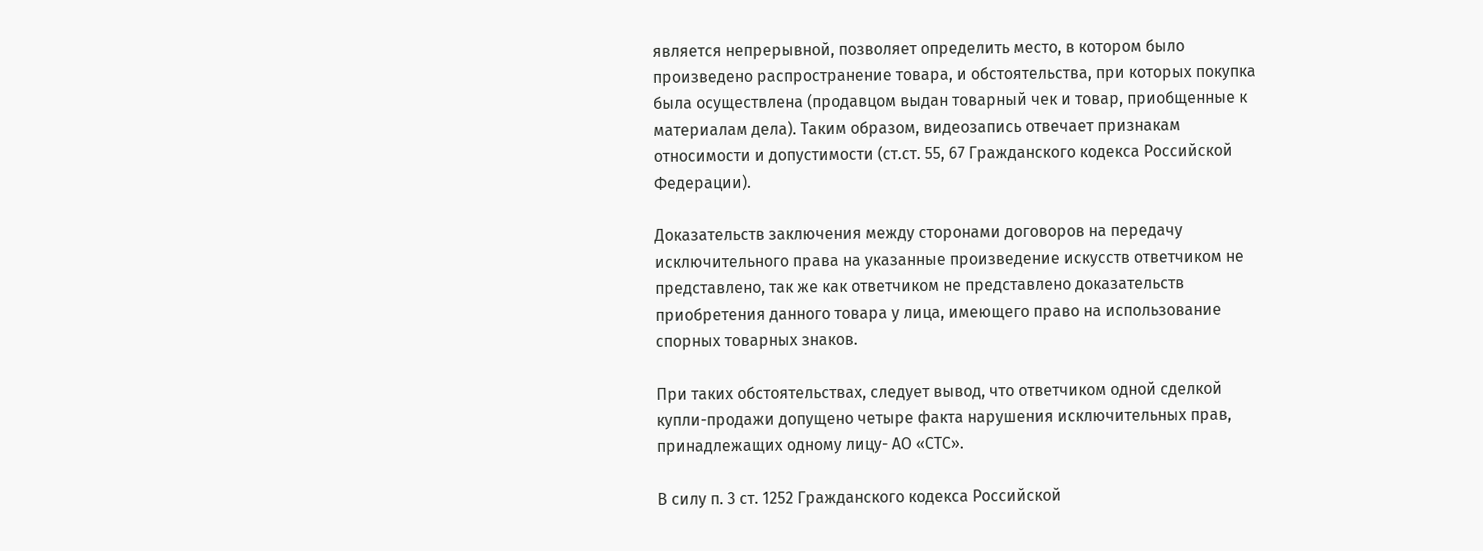является непрерывной, позволяет определить место, в котором было произведено распространение товара, и обстоятельства, при которых покупка была осуществлена (продавцом выдан товарный чек и товар, приобщенные к материалам дела). Таким образом, видеозапись отвечает признакам относимости и допустимости (ст.ст. 55, 67 Гражданского кодекса Российской Федерации).

Доказательств заключения между сторонами договоров на передачу исключительного права на указанные произведение искусств ответчиком не представлено, так же как ответчиком не представлено доказательств приобретения данного товара у лица, имеющего право на использование спорных товарных знаков.

При таких обстоятельствах, следует вывод, что ответчиком одной сделкой купли-продажи допущено четыре факта нарушения исключительных прав, принадлежащих одному лицу- АО «СТС».

В силу п. 3 ст. 1252 Гражданского кодекса Российской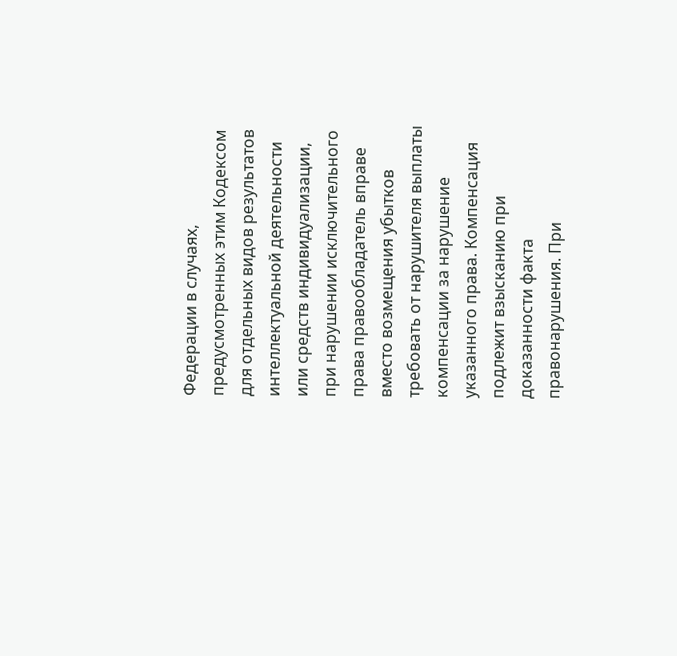Федерации в случаях, предусмотренных этим Кодексом для отдельных видов результатов интеллектуальной деятельности или средств индивидуализации, при нарушении исключительного права правообладатель вправе вместо возмещения убытков требовать от нарушителя выплаты компенсации за нарушение указанного права. Компенсация подлежит взысканию при доказанности факта правонарушения. При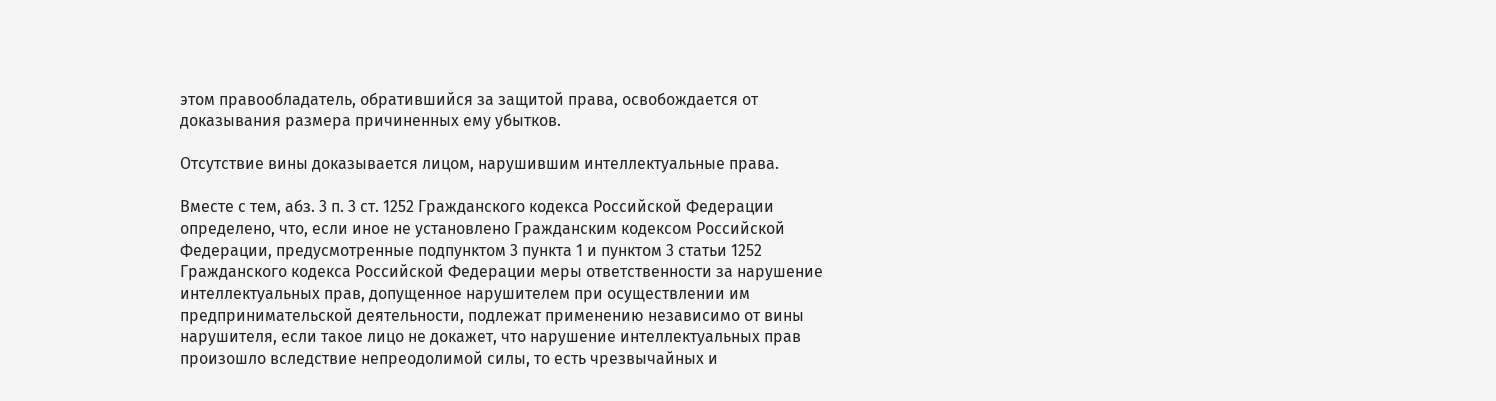этом правообладатель, обратившийся за защитой права, освобождается от доказывания размера причиненных ему убытков.

Отсутствие вины доказывается лицом, нарушившим интеллектуальные права.

Вместе с тем, абз. 3 п. 3 ст. 1252 Гражданского кодекса Российской Федерации определено, что, если иное не установлено Гражданским кодексом Российской Федерации, предусмотренные подпунктом 3 пункта 1 и пунктом 3 статьи 1252 Гражданского кодекса Российской Федерации меры ответственности за нарушение интеллектуальных прав, допущенное нарушителем при осуществлении им предпринимательской деятельности, подлежат применению независимо от вины нарушителя, если такое лицо не докажет, что нарушение интеллектуальных прав произошло вследствие непреодолимой силы, то есть чрезвычайных и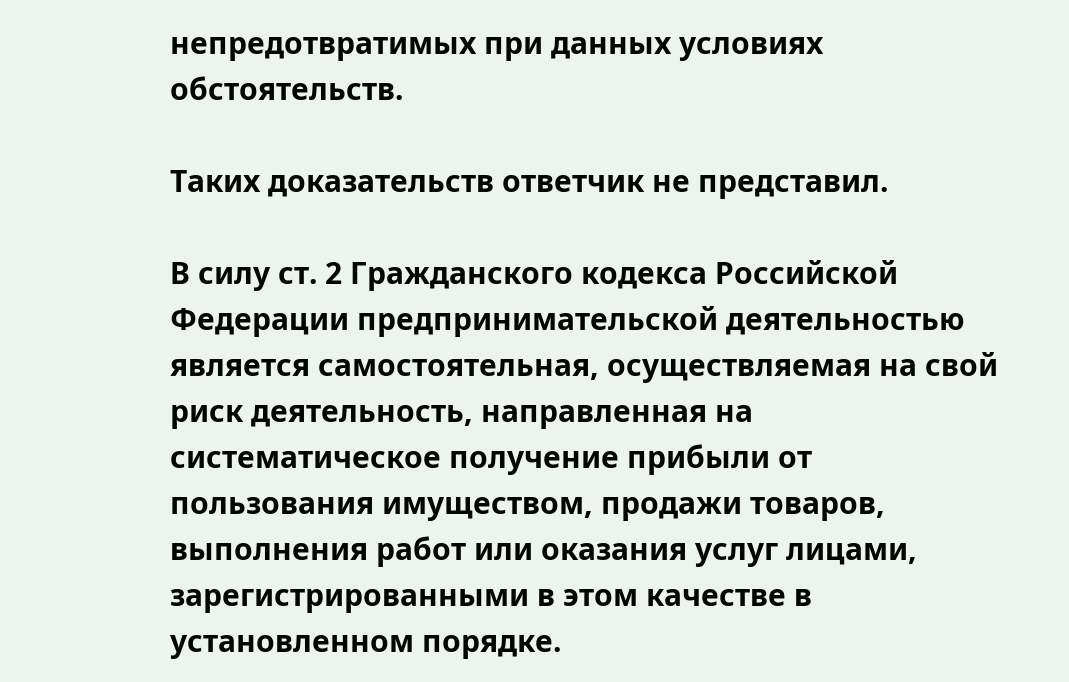непредотвратимых при данных условиях обстоятельств.

Таких доказательств ответчик не представил.

В силу ст. 2 Гражданского кодекса Российской Федерации предпринимательской деятельностью является самостоятельная, осуществляемая на свой риск деятельность, направленная на систематическое получение прибыли от пользования имуществом, продажи товаров, выполнения работ или оказания услуг лицами, зарегистрированными в этом качестве в установленном порядке.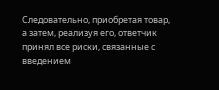Следовательно, приобретая товар, а затем, реализуя его, ответчик принял все риски, связанные с введением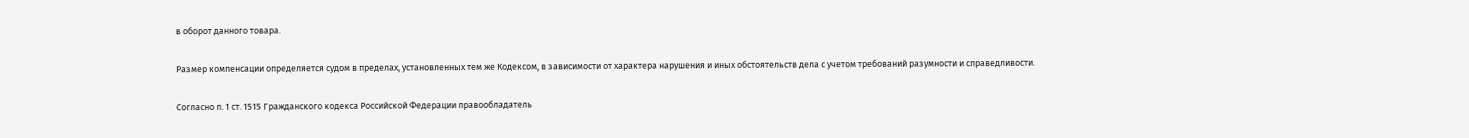в оборот данного товара.

Размер компенсации определяется судом в пределах, установленных тем же Кодексом, в зависимости от характера нарушения и иных обстоятельств дела с учетом требований разумности и справедливости.

Согласно п. 1 ст. 1515 Гражданского кодекса Российской Федерации правообладатель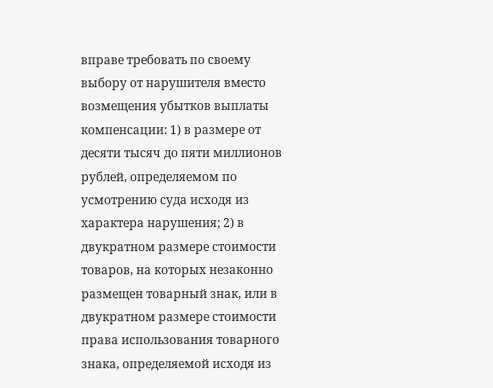вправе требовать по своему выбору от нарушителя вместо возмещения убытков выплаты компенсации: 1) в размере от десяти тысяч до пяти миллионов рублей, определяемом по усмотрению суда исходя из характера нарушения; 2) в двукратном размере стоимости товаров, на которых незаконно размещен товарный знак, или в двукратном размере стоимости права использования товарного знака, определяемой исходя из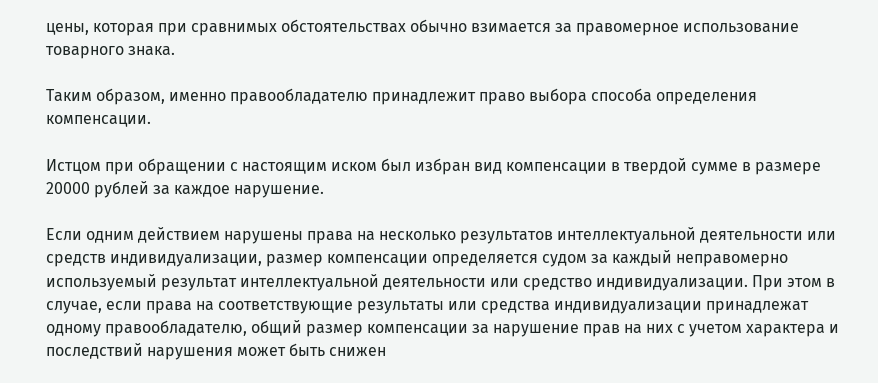цены, которая при сравнимых обстоятельствах обычно взимается за правомерное использование товарного знака.

Таким образом, именно правообладателю принадлежит право выбора способа определения компенсации.

Истцом при обращении с настоящим иском был избран вид компенсации в твердой сумме в размере 20000 рублей за каждое нарушение.

Если одним действием нарушены права на несколько результатов интеллектуальной деятельности или средств индивидуализации, размер компенсации определяется судом за каждый неправомерно используемый результат интеллектуальной деятельности или средство индивидуализации. При этом в случае, если права на соответствующие результаты или средства индивидуализации принадлежат одному правообладателю, общий размер компенсации за нарушение прав на них с учетом характера и последствий нарушения может быть снижен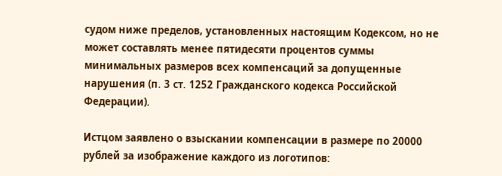судом ниже пределов, установленных настоящим Кодексом, но не может составлять менее пятидесяти процентов суммы минимальных размеров всех компенсаций за допущенные нарушения (п. 3 ст. 1252 Гражданского кодекса Российской Федерации).

Истцом заявлено о взыскании компенсации в размере по 20000 рублей за изображение каждого из логотипов: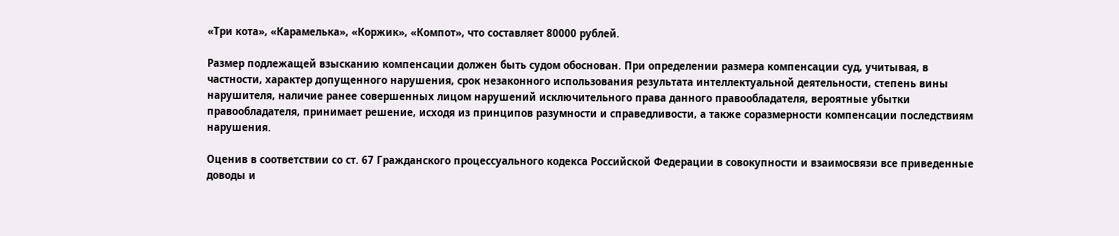«Три кота», «Карамелька», «Коржик», «Компот», что составляет 80000 рублей.

Размер подлежащей взысканию компенсации должен быть судом обоснован. При определении размера компенсации суд, учитывая, в частности, характер допущенного нарушения, срок незаконного использования результата интеллектуальной деятельности, степень вины нарушителя, наличие ранее совершенных лицом нарушений исключительного права данного правообладателя, вероятные убытки правообладателя, принимает решение, исходя из принципов разумности и справедливости, а также соразмерности компенсации последствиям нарушения.

Оценив в соответствии со ст. 67 Гражданского процессуального кодекса Российской Федерации в совокупности и взаимосвязи все приведенные доводы и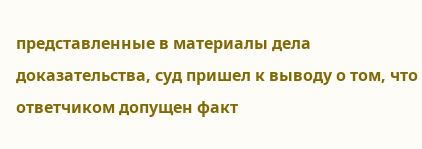представленные в материалы дела доказательства, суд пришел к выводу о том, что ответчиком допущен факт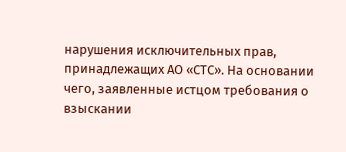нарушения исключительных прав, принадлежащих АО «СТС». На основании чего, заявленные истцом требования о взыскании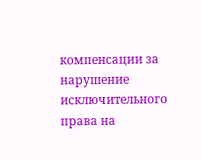компенсации за нарушение исключительного права на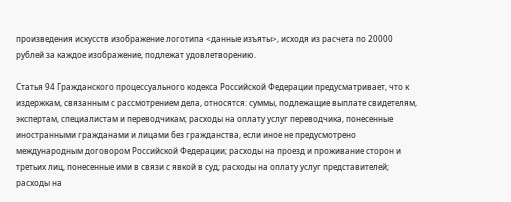произведения искусств изображение логотипа <данные изъяты>, исходя из расчета по 20000 рублей за каждое изображение, подлежат удовлетворению.

Статья 94 Гражданского процессуального кодекса Российской Федерации предусматривает, что к издержкам, связанным с рассмотрением дела, относятся: суммы, подлежащие выплате свидетелям, экспертам, специалистам и переводчикам; расходы на оплату услуг переводчика, понесенные иностранными гражданами и лицами без гражданства, если иное не предусмотрено международным договором Российской Федерации; расходы на проезд и проживание сторон и третьих лиц, понесенные ими в связи с явкой в суд; расходы на оплату услуг представителей; расходы на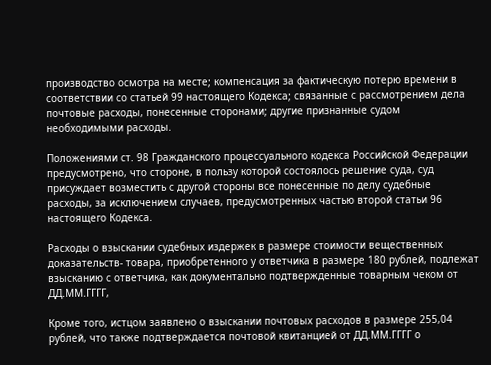производство осмотра на месте; компенсация за фактическую потерю времени в соответствии со статьей 99 настоящего Кодекса; связанные с рассмотрением дела почтовые расходы, понесенные сторонами; другие признанные судом необходимыми расходы.

Положениями ст. 98 Гражданского процессуального кодекса Российской Федерации предусмотрено, что стороне, в пользу которой состоялось решение суда, суд присуждает возместить с другой стороны все понесенные по делу судебные расходы, за исключением случаев, предусмотренных частью второй статьи 96 настоящего Кодекса.

Расходы о взыскании судебных издержек в размере стоимости вещественных доказательств- товара, приобретенного у ответчика в размере 180 рублей, подлежат взысканию с ответчика, как документально подтвержденные товарным чеком от ДД.ММ.ГГГГ,

Кроме того, истцом заявлено о взыскании почтовых расходов в размере 255,04 рублей, что также подтверждается почтовой квитанцией от ДД.ММ.ГГГГ о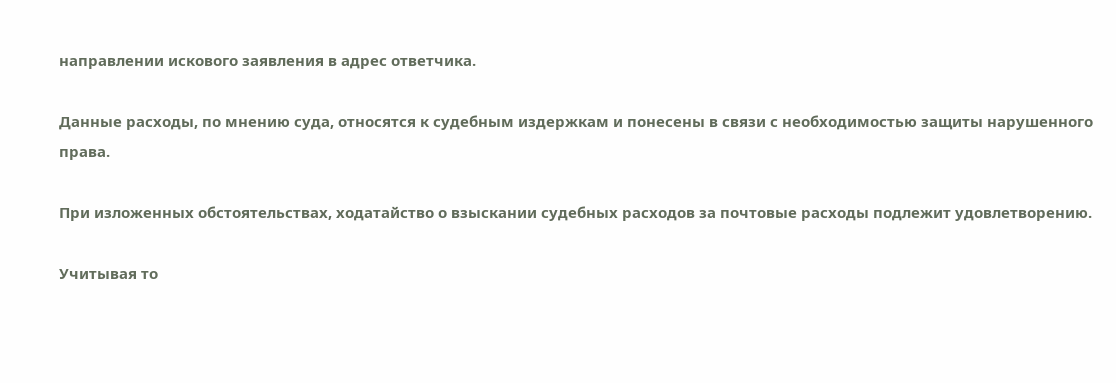направлении искового заявления в адрес ответчика.

Данные расходы, по мнению суда, относятся к судебным издержкам и понесены в связи с необходимостью защиты нарушенного права.

При изложенных обстоятельствах, ходатайство о взыскании судебных расходов за почтовые расходы подлежит удовлетворению.

Учитывая то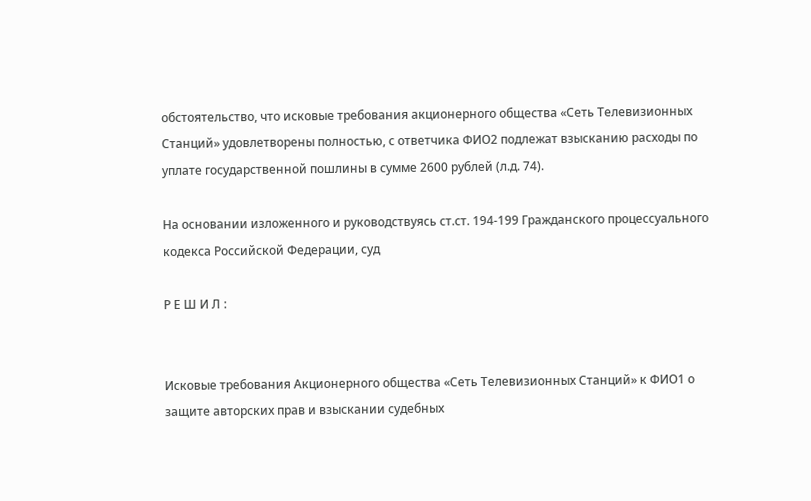обстоятельство, что исковые требования акционерного общества «Сеть Телевизионных Станций» удовлетворены полностью, с ответчика ФИО2 подлежат взысканию расходы по уплате государственной пошлины в сумме 2600 рублей (л.д. 74).

На основании изложенного и руководствуясь ст.ст. 194-199 Гражданского процессуального кодекса Российской Федерации, суд

Р Е Ш И Л :


Исковые требования Акционерного общества «Сеть Телевизионных Станций» к ФИО1 о защите авторских прав и взыскании судебных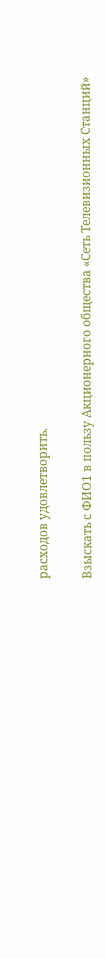расходов удовлетворить.

Взыскать с ФИО1 в пользу Акционерного общества «Сеть Телевизионных Станций»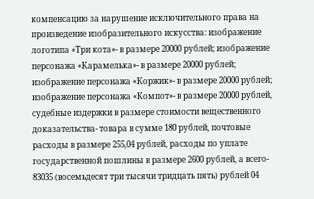компенсацию за нарушение исключительного права на произведение изобразительного искусства: изображение логотипа «Три кота»- в размере 20000 рублей; изображение персонажа «Карамелька»- в размере 20000 рублей; изображение персонажа «Коржик»- в размере 20000 рублей; изображение персонажа «Компот»- в размере 20000 рублей, судебные издержки в размере стоимости вещественного доказательства- товара в сумме 180 рублей, почтовые расходы в размере 255,04 рублей, расходы по уплате государственной пошлины в размере 2600 рублей, а всего- 83035 (восемьдесят три тысячи тридцать пять) рублей 04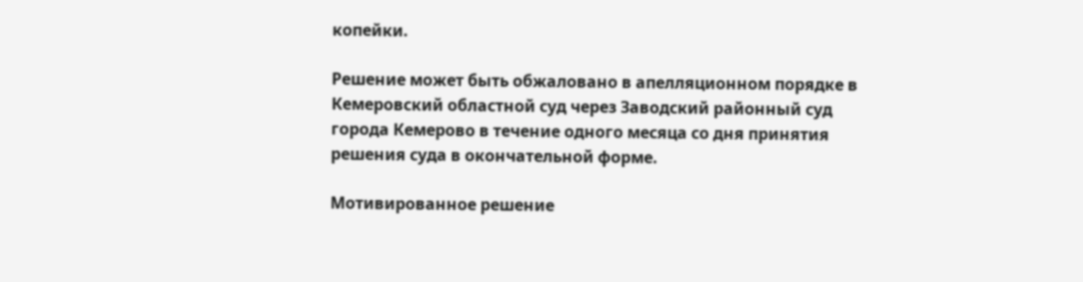копейки.

Решение может быть обжаловано в апелляционном порядке в Кемеровский областной суд через Заводский районный суд города Кемерово в течение одного месяца со дня принятия решения суда в окончательной форме.

Мотивированное решение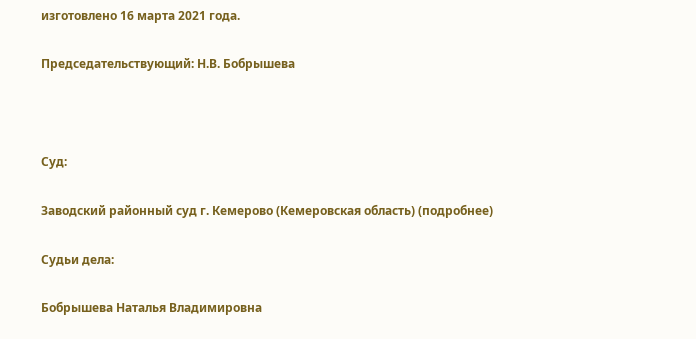изготовлено 16 марта 2021 года.

Председательствующий: Н.В. Бобрышева



Суд:

Заводский районный суд г. Кемерово (Кемеровская область) (подробнее)

Судьи дела:

Бобрышева Наталья Владимировна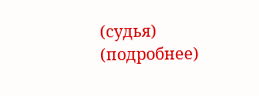(судья) (подробнее)